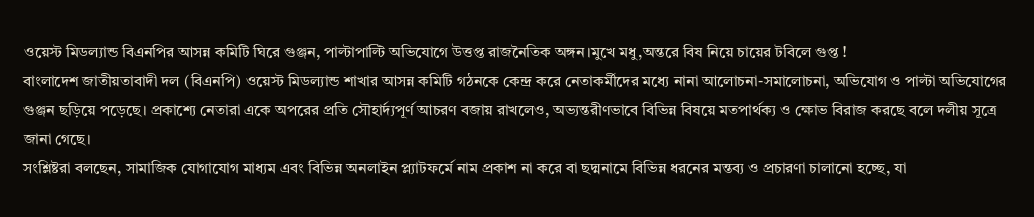ওয়েস্ট মিডল্যান্ড বিএনপির আসন্ন কমিটি ঘিরে গুঞ্জন, পাল্টাপাল্টি অভিযোগে উত্তপ্ত রাজনৈতিক অঙ্গন।মুখে মধু,অন্তরে বিষ নিয়ে চায়ের টবিলে গুপ্ত !
বাংলাদেশ জাতীয়তাবাদী দল (বিএনপি) ওয়েস্ট মিডল্যান্ড শাখার আসন্ন কমিটি গঠনকে কেন্দ্র করে নেতাকর্মীদের মধ্যে নানা আলোচনা-সমালোচনা, অভিযোগ ও পাল্টা অভিযোগের গুঞ্জন ছড়িয়ে পড়েছে। প্রকাশ্যে নেতারা একে অপরের প্রতি সৌহার্দ্যপূর্ণ আচরণ বজায় রাখলেও, অভ্যন্তরীণভাবে বিভিন্ন বিষয়ে মতপার্থক্য ও ক্ষোভ বিরাজ করছে বলে দলীয় সূত্রে জানা গেছে।
সংশ্লিষ্টরা বলছেন, সামাজিক যোগাযোগ মাধ্যম এবং বিভিন্ন অনলাইন প্ল্যাটফর্মে নাম প্রকাশ না করে বা ছদ্মনামে বিভিন্ন ধরনের মন্তব্য ও প্রচারণা চালানো হচ্ছে, যা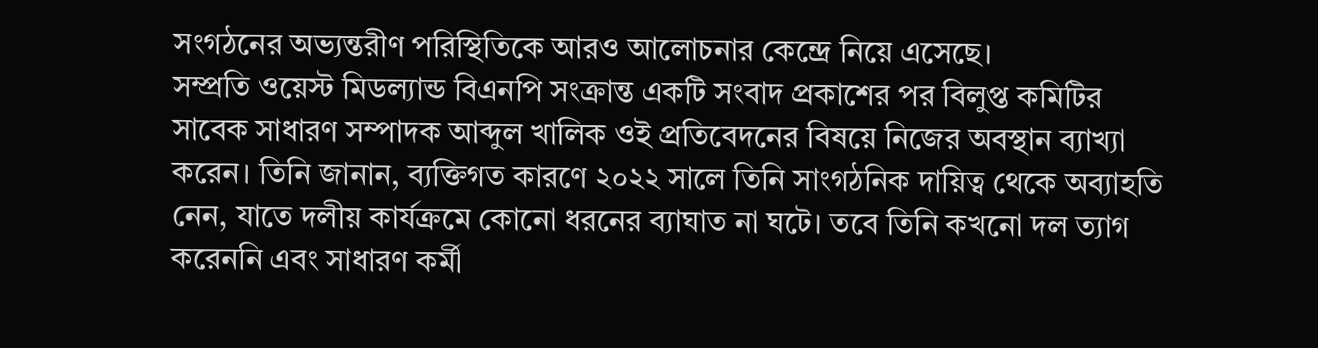সংগঠনের অভ্যন্তরীণ পরিস্থিতিকে আরও আলোচনার কেন্দ্রে নিয়ে এসেছে।
সম্প্রতি ওয়েস্ট মিডল্যান্ড বিএনপি সংক্রান্ত একটি সংবাদ প্রকাশের পর বিলুপ্ত কমিটির সাবেক সাধারণ সম্পাদক আব্দুল খালিক ওই প্রতিবেদনের বিষয়ে নিজের অবস্থান ব্যাখ্যা করেন। তিনি জানান, ব্যক্তিগত কারণে ২০২২ সালে তিনি সাংগঠনিক দায়িত্ব থেকে অব্যাহতি নেন, যাতে দলীয় কার্যক্রমে কোনো ধরনের ব্যাঘাত না ঘটে। তবে তিনি কখনো দল ত্যাগ করেননি এবং সাধারণ কর্মী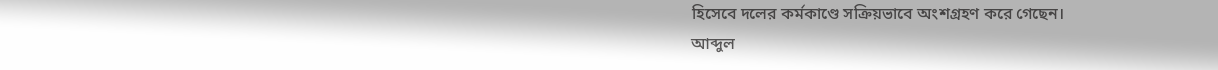হিসেবে দলের কর্মকাণ্ডে সক্রিয়ভাবে অংশগ্রহণ করে গেছেন।
আব্দুল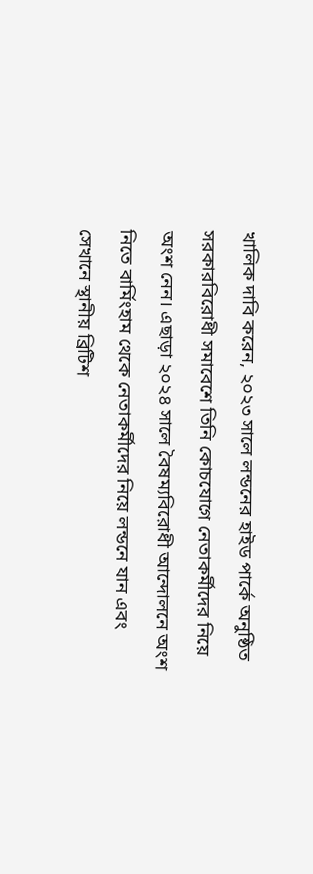খালিক দাবি করেন, ২০২৩ সালে লন্ডনের হাইড পার্কে অনুষ্ঠিত সরকারবিরোধী সমাবেশে তিনি কোচযোগে নেতাকর্মীদের নিয়ে অংশ নেন। এছাড়া ২০২৪ সালে বৈষম্যবিরোধী আন্দোলনে অংশ নিতে বার্মিংহাম থেকে নেতাকর্মীদের নিয়ে লন্ডনে যান এবং সেখানে স্থানীয় ব্রিটিশ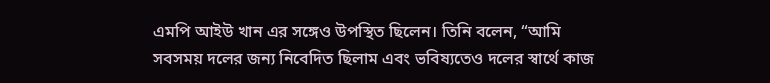এমপি আইউ খান এর সঙ্গেও উপস্থিত ছিলেন। তিনি বলেন, “আমি সবসময় দলের জন্য নিবেদিত ছিলাম এবং ভবিষ্যতেও দলের স্বার্থে কাজ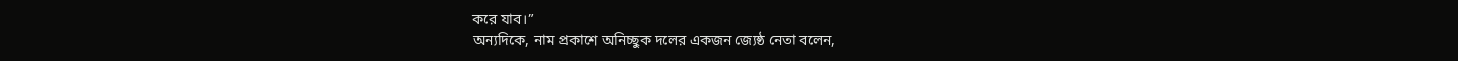করে যাব।”
অন্যদিকে, নাম প্রকাশে অনিচ্ছুক দলের একজন জ্যেষ্ঠ নেতা বলেন,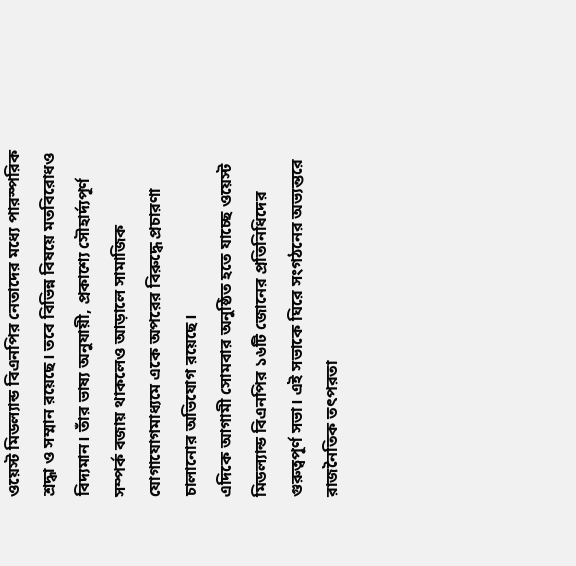ওয়েস্ট মিডল্যান্ড বিএনপির নেতাদের মধ্যে পারস্পরিক শ্রদ্ধা ও সম্মান রয়েছে। তবে বিভিন্ন বিষয়ে মতবিরোধও বিদ্যমান। তাঁর ভাষ্য অনুযায়ী, প্রকাশ্যে সৌহার্দ্যপূর্ণ সম্পর্ক বজায় থাকলেও আড়ালে সামাজিক যোগাযোগমাধ্যমে একে অপরের বিরুদ্ধে প্রচারণা চালানোর অভিযোগ রয়েছে।
এদিকে আগামী সোমবার অনুষ্ঠিত হতে যাচ্ছে ওয়েস্ট মিডল্যান্ড বিএনপির ১৬টি জোনের প্রতিনিধিদের গুরুত্বপূর্ণ সভা। এই সভাকে ঘিরে সংগঠনের অভ্যন্তরে রাজনৈতিক তৎপরতা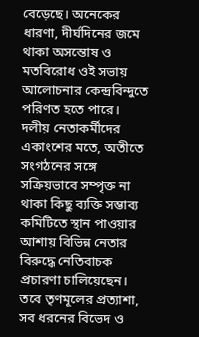বেড়েছে। অনেকের ধারণা, দীর্ঘদিনের জমে থাকা অসন্তোষ ও মতবিরোধ ওই সভায় আলোচনার কেন্দ্রবিন্দুতে পরিণত হতে পারে।
দলীয় নেতাকর্মীদের একাংশের মতে, অতীতে সংগঠনের সঙ্গে সক্রিয়ভাবে সম্পৃক্ত না থাকা কিছু ব্যক্তি সম্ভাব্য কমিটিতে স্থান পাওয়ার আশায় বিভিন্ন নেতার বিরুদ্ধে নেতিবাচক প্রচারণা চালিয়েছেন। তবে তৃণমূলের প্রত্যাশা, সব ধরনের বিভেদ ও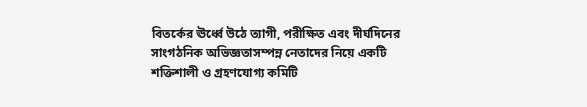বিতর্কের ঊর্ধ্বে উঠে ত্যাগী, পরীক্ষিত এবং দীর্ঘদিনের সাংগঠনিক অভিজ্ঞতাসম্পন্ন নেতাদের নিয়ে একটি শক্তিশালী ও গ্রহণযোগ্য কমিটি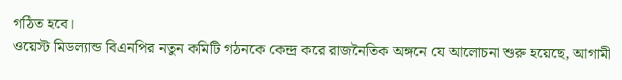গঠিত হবে।
ওয়েস্ট মিডল্যান্ড বিএনপির নতুন কমিটি গঠনকে কেন্দ্র করে রাজনৈতিক অঙ্গনে যে আলোচনা শুরু হয়েছে, আগামী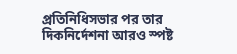প্রতিনিধিসভার পর তার দিকনির্দেশনা আরও স্পষ্ট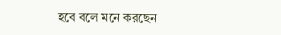হবে বলে মনে করছেন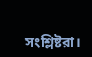সংশ্লিষ্টরা।